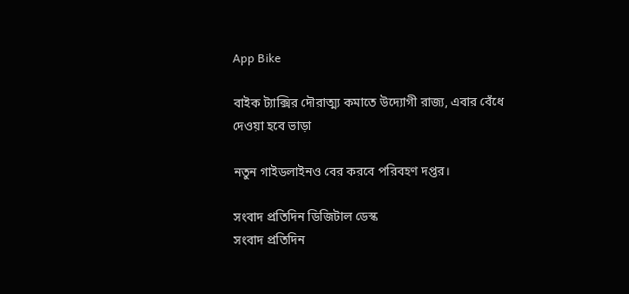App Bike

বাইক ট্যাক্সির দৌরাত্ম্য কমাতে উদ্যোগী রাজ্য, এবার বেঁধে দেওয়া হবে ভাড়া

নতুন গাইডলাইনও বের করবে পরিবহণ দপ্তর।

সংবাদ প্রতিদিন ডিজিটাল ডেস্ক
সংবাদ প্রতিদিন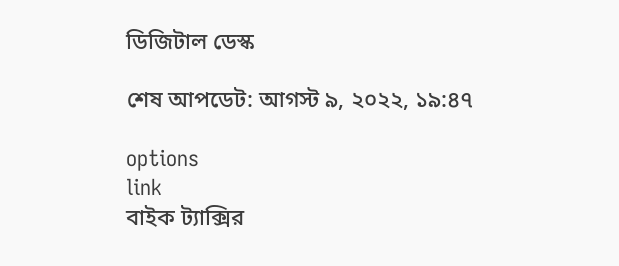ডিজিটাল ডেস্ক

শেষ আপডেট: আগস্ট ৯, ২০২২, ১৯:৪৭

options
link
বাইক ট্যাক্সির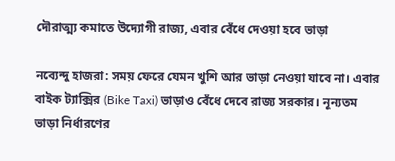দৌরাত্ম্য কমাতে উদ্যোগী রাজ্য, এবার বেঁধে দেওয়া হবে ভাড়া

নব্যেন্দু হাজরা: সময় ফেরে যেমন খুশি আর ভাড়া নেওয়া যাবে না। এবার বাইক ট্যাক্সির (Bike Taxi) ভাড়াও বেঁধে দেবে রাজ্য সরকার। নূন্যতম ভাড়া নির্ধারণের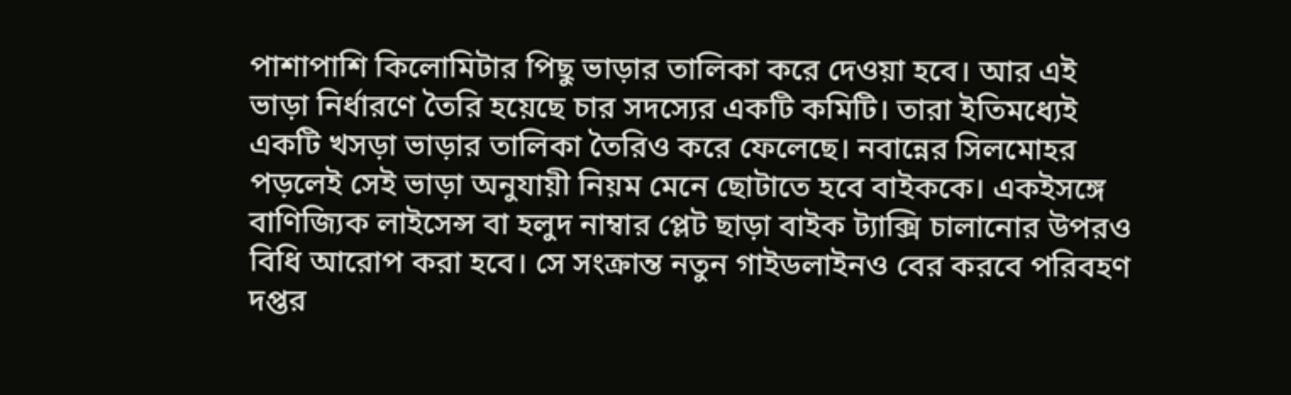পাশাপাশি কিলোমিটার পিছু ভাড়ার তালিকা করে দেওয়া হবে। আর এই ভাড়া নির্ধারণে তৈরি হয়েছে চার সদস্যের একটি কমিটি। তারা ইতিমধ্যেই একটি খসড়া ভাড়ার তালিকা তৈরিও করে ফেলেছে। নবান্নের সিলমোহর পড়লেই সেই ভাড়া অনুযায়ী নিয়ম মেনে ছোটাতে হবে বাইককে। একইসঙ্গে বাণিজ্যিক লাইসেন্স বা হলুদ নাম্বার প্লেট ছাড়া বাইক ট্যাক্সি চালানোর উপরও বিধি আরোপ করা হবে। সে সংক্রান্ত নতুন গাইডলাইনও বের করবে পরিবহণ দপ্তর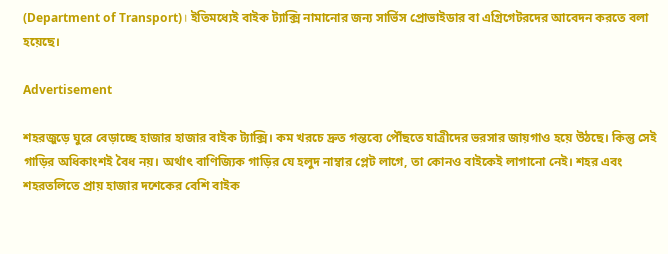(Department of Transport)। ইতিমধ্যেই বাইক ট্যাক্সি নামানোর জন্য সার্ভিস প্রোভাইডার বা এগ্রিগেটরদের আবেদন করতে বলা হয়েছে।

Advertisement

শহরজুড়ে ঘুরে বেড়াচ্ছে হাজার হাজার বাইক ট্যাক্সি। কম খরচে দ্রুত গন্তব্যে পৌঁছতে যাত্রীদের ভরসার জায়গাও হয়ে উঠছে। কিন্তু সেই গাড়ির অধিকাংশই বৈধ নয়। অর্থাৎ বাণিজ্যিক গাড়ির যে হলুদ নাম্বার প্লেট লাগে, তা কোনও বাইকেই লাগানো নেই। শহর এবং শহরতলিতে প্রায় হাজার দশেকের বেশি বাইক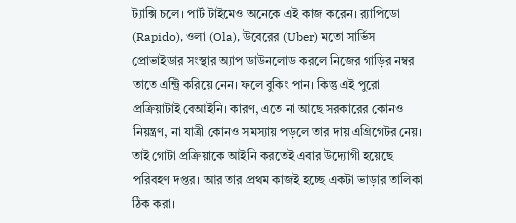ট্যাক্সি চলে। পার্ট টাইমেও অনেকে এই কাজ করেন। র‌্যাপিডো (Rapido), ওলা (Ola), উবেরের (Uber) মতো সার্ভিস প্রোভাইডার সংস্থার অ্যাপ ডাউনলোড করলে নিজের গাড়ির নম্বর তাতে এন্ট্রি করিয়ে নেন। ফলে বুকিং পান। কিন্তু এই পুরো প্রক্রিয়াটাই বেআইনি। কারণ, এতে না আছে সরকারের কোনও নিয়ন্ত্রণ, না যাত্রী কোনও সমস্যায় পড়লে তার দায় এগ্রিগেটর নেয়। তাই গোটা প্রক্রিয়াকে আইনি করতেই এবার উদ্যোগী হয়েছে পরিবহণ দপ্তর। আর তার প্রথম কাজই হচ্ছে একটা ভাড়ার তালিকা ঠিক করা।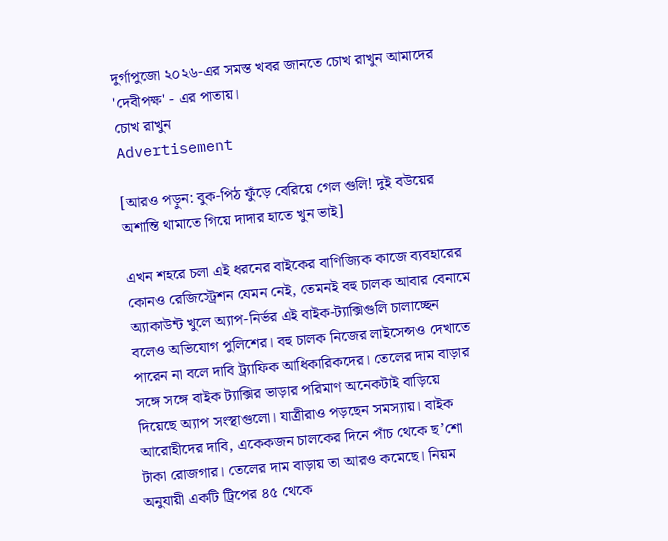দুর্গাপুজো ২০২৬-এর সমস্ত খবর জানতে চোখ রাখুন আমাদের 'দেবীপক্ষ' - এর পাতায়।
চোখ রাখুন
Advertisement

[আরও পড়ুন: বুক-পিঠ ফুঁড়ে বেরিয়ে গেল গুলি! দুই বউয়ের অশান্তি থামাতে গিয়ে দাদার হাতে খুন ভাই]

এখন শহরে চলা এই ধরনের বাইকের বাণিজ্যিক কাজে ব্যবহারের কোনও রেজিস্ট্রেশন যেমন নেই, তেমনই বহু চালক আবার বেনামে অ্যাকাউন্ট খুলে অ্যাপ-নির্ভর এই বাইক-ট্যাক্সিগুলি চালাচ্ছেন বলেও অভিযোগ পুলিশের। বহু চালক নিজের লাইসেন্সও দেখাতে পারেন না বলে দাবি ট্র্যাফিক আধিকারিকদের। তেলের দাম বাড়ার সঙ্গে সঙ্গে বাইক ট্যাক্সির ভাড়ার পরিমাণ অনেকটাই বাড়িয়ে দিয়েছে অ্যাপ সংস্থাগুলো। যাত্রীরাও পড়ছেন সমস্যায়। বাইক আরোহীদের দাবি, একেকজন চালকের দিনে পাঁচ থেকে ছ’শো টাকা রোজগার। তেলের দাম বাড়ায় তা আরও কমেছে। নিয়ম অনুযায়ী একটি ট্রিপের ৪৫ থেকে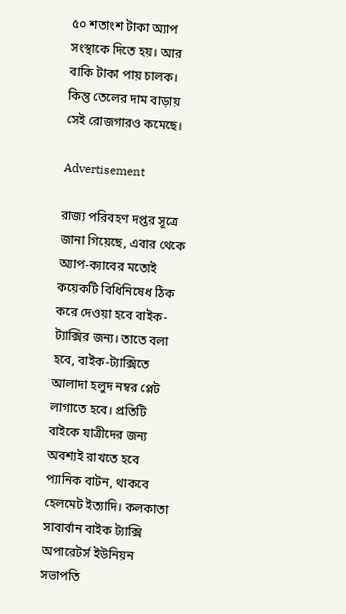৫০ শতাংশ টাকা অ্যাপ সংস্থাকে দিতে হয়। আর বাকি টাকা পায় চালক। কিন্তু তেলের দাম বাড়ায় সেই রোজগারও কমেছে।

Advertisement

রাজ্য পরিবহণ দপ্তর সূত্রে জানা গিয়েছে, এবার থেকে অ্যাপ-ক্যাবের মতোই কয়েকটি বিধিনিষেধ ঠিক করে দেওয়া হবে বাইক-ট্যাক্সির জন্য। তাতে বলা হবে, বাইক-ট্যাক্সিতে আলাদা হলুদ নম্বর প্লেট লাগাতে হবে। প্রতিটি বাইকে যাত্রীদের জন্য অবশ্যই রাখতে হবে প্যানিক বাটন, থাকবে হেলমেট ইত্যাদি। কলকাতা সাবার্বান বাইক ট্যাক্সি অপারেটর্স ইউনিয়ন সভাপতি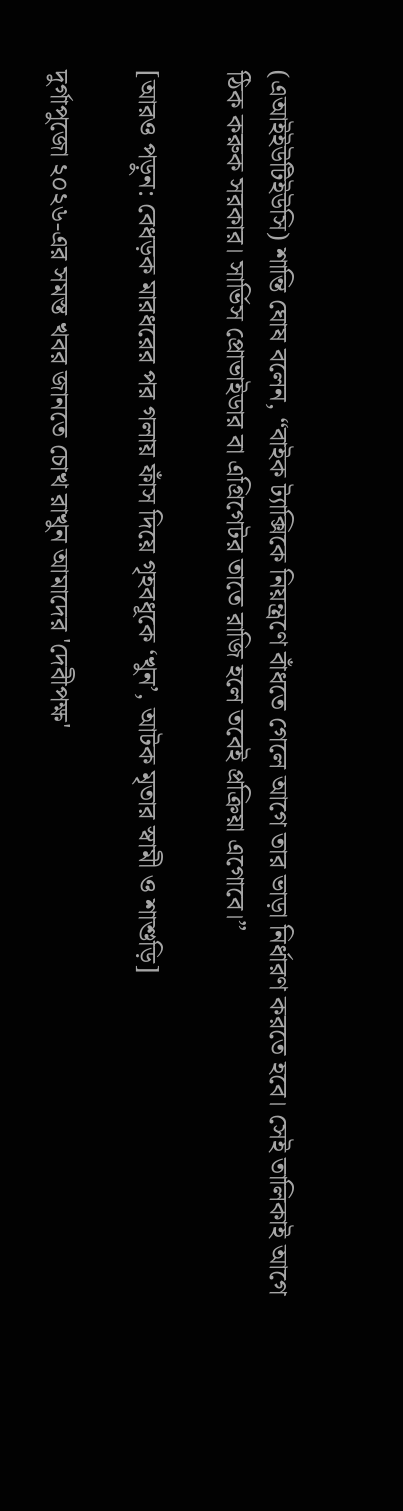(এআইইউটিইউসি) শান্তি ঘোষ বলেন, “বাইক ট্যাক্সিকে নিয়ন্ত্রণে বাঁধতে গেলে আগে তার ভাড়া নির্ধারণ করতে হবে। সেই তালিকাই আগে ঠিক করুক সরকার। সার্ভিস প্রোভাইডার বা এগ্রিগেটর তাতে রাজি হলে তবেই প্রক্রিয়া এগোবে।”

[আরও পড়ুন: বেধড়ক মারধরের পর গলায় ফাঁস দিয়ে গৃহবধূকে ‘খুন’, আটক মৃতার স্বামী ও শাশুড়ি]

দুর্গাপুজো ২০২৬-এর সমস্ত খবর জানতে চোখ রাখুন আমাদের 'দেবীপক্ষ'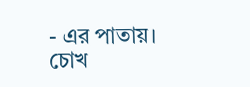- এর পাতায়।
চোখ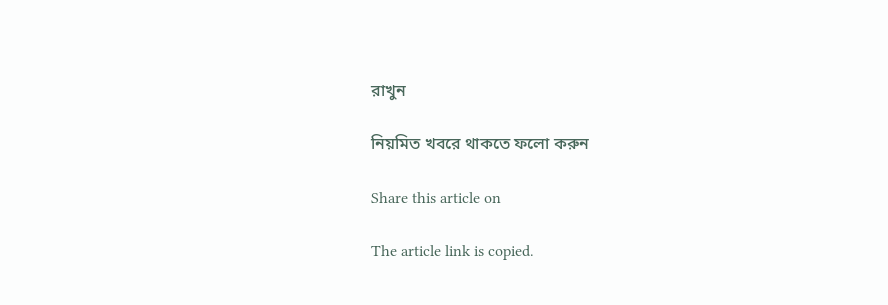রাখুন

নিয়মিত খবরে থাকতে ফলো করুন

Share this article on

The article link is copied.